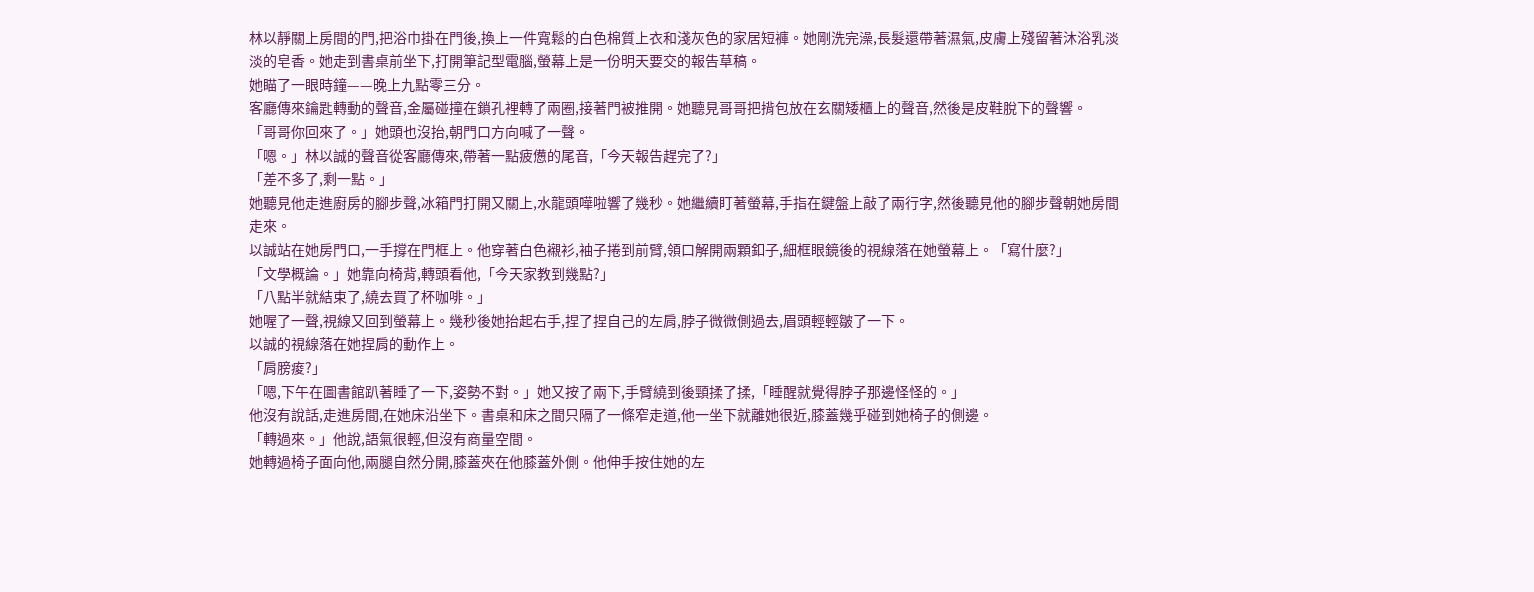林以靜關上房間的門,把浴巾掛在門後,換上一件寬鬆的白色棉質上衣和淺灰色的家居短褲。她剛洗完澡,長髮還帶著濕氣,皮膚上殘留著沐浴乳淡淡的皂香。她走到書桌前坐下,打開筆記型電腦,螢幕上是一份明天要交的報告草稿。
她瞄了一眼時鐘——晚上九點零三分。
客廳傳來鑰匙轉動的聲音,金屬碰撞在鎖孔裡轉了兩圈,接著門被推開。她聽見哥哥把揹包放在玄關矮櫃上的聲音,然後是皮鞋脫下的聲響。
「哥哥你回來了。」她頭也沒抬,朝門口方向喊了一聲。
「嗯。」林以誠的聲音從客廳傳來,帶著一點疲憊的尾音,「今天報告趕完了?」
「差不多了,剩一點。」
她聽見他走進廚房的腳步聲,冰箱門打開又關上,水龍頭嘩啦響了幾秒。她繼續盯著螢幕,手指在鍵盤上敲了兩行字,然後聽見他的腳步聲朝她房間走來。
以誠站在她房門口,一手撐在門框上。他穿著白色襯衫,袖子捲到前臂,領口解開兩顆釦子,細框眼鏡後的視線落在她螢幕上。「寫什麼?」
「文學概論。」她靠向椅背,轉頭看他,「今天家教到幾點?」
「八點半就結束了,繞去買了杯咖啡。」
她喔了一聲,視線又回到螢幕上。幾秒後她抬起右手,捏了捏自己的左肩,脖子微微側過去,眉頭輕輕皺了一下。
以誠的視線落在她捏肩的動作上。
「肩膀痠?」
「嗯,下午在圖書館趴著睡了一下,姿勢不對。」她又按了兩下,手臂繞到後頸揉了揉,「睡醒就覺得脖子那邊怪怪的。」
他沒有說話,走進房間,在她床沿坐下。書桌和床之間只隔了一條窄走道,他一坐下就離她很近,膝蓋幾乎碰到她椅子的側邊。
「轉過來。」他說,語氣很輕,但沒有商量空間。
她轉過椅子面向他,兩腿自然分開,膝蓋夾在他膝蓋外側。他伸手按住她的左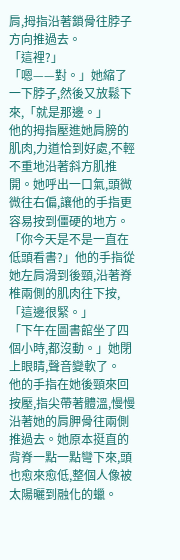肩,拇指沿著鎖骨往脖子方向推過去。
「這裡?」
「嗯——對。」她縮了一下脖子,然後又放鬆下來,「就是那邊。」
他的拇指壓進她肩膀的肌肉,力道恰到好處,不輕不重地沿著斜方肌推開。她呼出一口氣,頭微微往右偏,讓他的手指更容易按到僵硬的地方。
「你今天是不是一直在低頭看書?」他的手指從她左肩滑到後頸,沿著脊椎兩側的肌肉往下按,「這邊很緊。」
「下午在圖書館坐了四個小時,都沒動。」她閉上眼睛,聲音變軟了。
他的手指在她後頸來回按壓,指尖帶著體溫,慢慢沿著她的肩胛骨往兩側推過去。她原本挺直的背脊一點一點彎下來,頭也愈來愈低,整個人像被太陽曬到融化的蠟。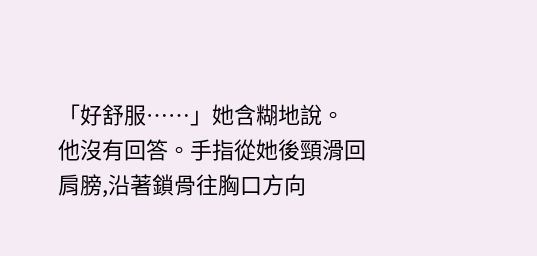「好舒服……」她含糊地說。
他沒有回答。手指從她後頸滑回肩膀,沿著鎖骨往胸口方向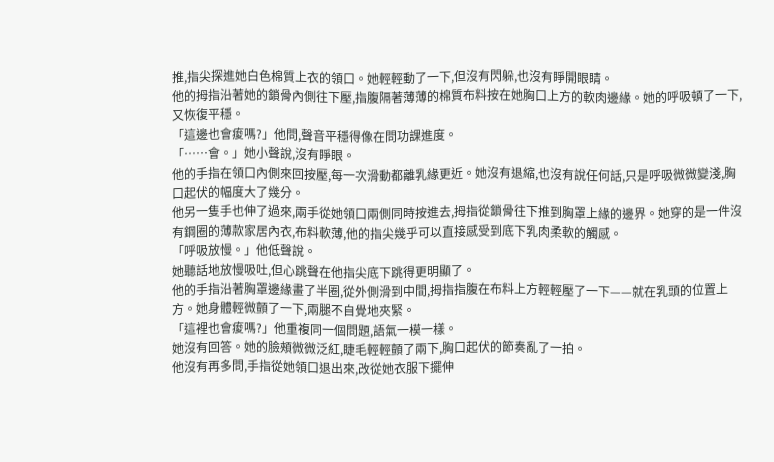推,指尖探進她白色棉質上衣的領口。她輕輕動了一下,但沒有閃躲,也沒有睜開眼睛。
他的拇指沿著她的鎖骨內側往下壓,指腹隔著薄薄的棉質布料按在她胸口上方的軟肉邊緣。她的呼吸頓了一下,又恢復平穩。
「這邊也會痠嗎?」他問,聲音平穩得像在問功課進度。
「……會。」她小聲說,沒有睜眼。
他的手指在領口內側來回按壓,每一次滑動都離乳緣更近。她沒有退縮,也沒有說任何話,只是呼吸微微變淺,胸口起伏的幅度大了幾分。
他另一隻手也伸了過來,兩手從她領口兩側同時按進去,拇指從鎖骨往下推到胸罩上緣的邊界。她穿的是一件沒有鋼圈的薄款家居內衣,布料軟薄,他的指尖幾乎可以直接感受到底下乳肉柔軟的觸感。
「呼吸放慢。」他低聲說。
她聽話地放慢吸吐,但心跳聲在他指尖底下跳得更明顯了。
他的手指沿著胸罩邊緣畫了半圈,從外側滑到中間,拇指指腹在布料上方輕輕壓了一下——就在乳頭的位置上方。她身體輕微顫了一下,兩腿不自覺地夾緊。
「這裡也會痠嗎?」他重複同一個問題,語氣一模一樣。
她沒有回答。她的臉頰微微泛紅,睫毛輕輕顫了兩下,胸口起伏的節奏亂了一拍。
他沒有再多問,手指從她領口退出來,改從她衣服下擺伸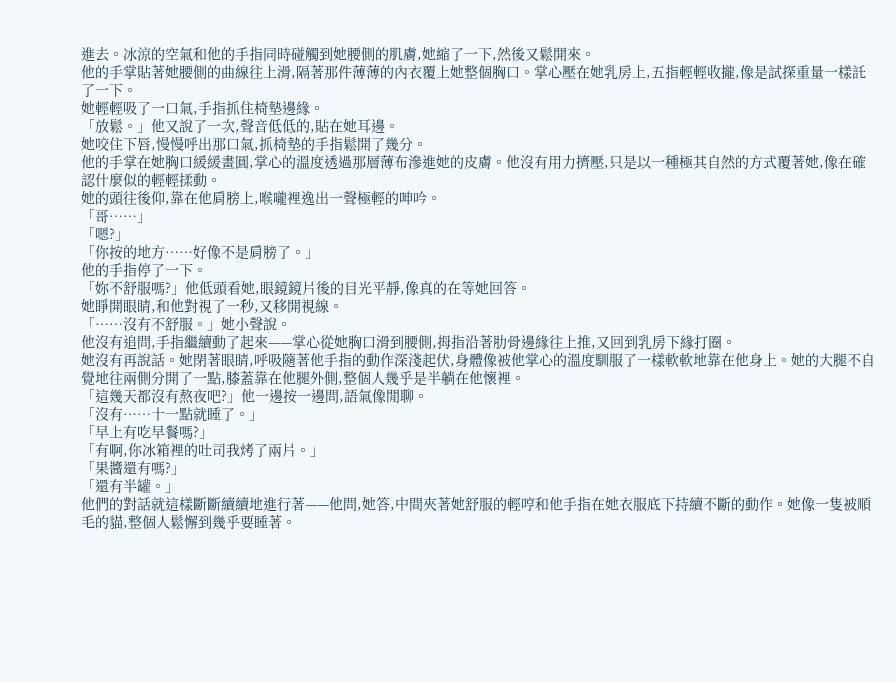進去。冰涼的空氣和他的手指同時碰觸到她腰側的肌膚,她縮了一下,然後又鬆開來。
他的手掌貼著她腰側的曲線往上滑,隔著那件薄薄的內衣覆上她整個胸口。掌心壓在她乳房上,五指輕輕收攏,像是試探重量一樣託了一下。
她輕輕吸了一口氣,手指抓住椅墊邊緣。
「放鬆。」他又說了一次,聲音低低的,貼在她耳邊。
她咬住下唇,慢慢呼出那口氣,抓椅墊的手指鬆開了幾分。
他的手掌在她胸口緩緩畫圓,掌心的溫度透過那層薄布滲進她的皮膚。他沒有用力擠壓,只是以一種極其自然的方式覆著她,像在確認什麼似的輕輕揉動。
她的頭往後仰,靠在他肩膀上,喉嚨裡逸出一聲極輕的呻吟。
「哥……」
「嗯?」
「你按的地方……好像不是肩膀了。」
他的手指停了一下。
「妳不舒服嗎?」他低頭看她,眼鏡鏡片後的目光平靜,像真的在等她回答。
她睜開眼睛,和他對視了一秒,又移開視線。
「……沒有不舒服。」她小聲說。
他沒有追問,手指繼續動了起來——掌心從她胸口滑到腰側,拇指沿著肋骨邊緣往上推,又回到乳房下緣打圈。
她沒有再說話。她閉著眼睛,呼吸隨著他手指的動作深淺起伏,身體像被他掌心的溫度馴服了一樣軟軟地靠在他身上。她的大腿不自覺地往兩側分開了一點,膝蓋靠在他腿外側,整個人幾乎是半躺在他懷裡。
「這幾天都沒有熬夜吧?」他一邊按一邊問,語氣像閒聊。
「沒有……十一點就睡了。」
「早上有吃早餐嗎?」
「有啊,你冰箱裡的吐司我烤了兩片。」
「果醬還有嗎?」
「還有半罐。」
他們的對話就這樣斷斷續續地進行著——他問,她答,中間夾著她舒服的輕哼和他手指在她衣服底下持續不斷的動作。她像一隻被順毛的貓,整個人鬆懈到幾乎要睡著。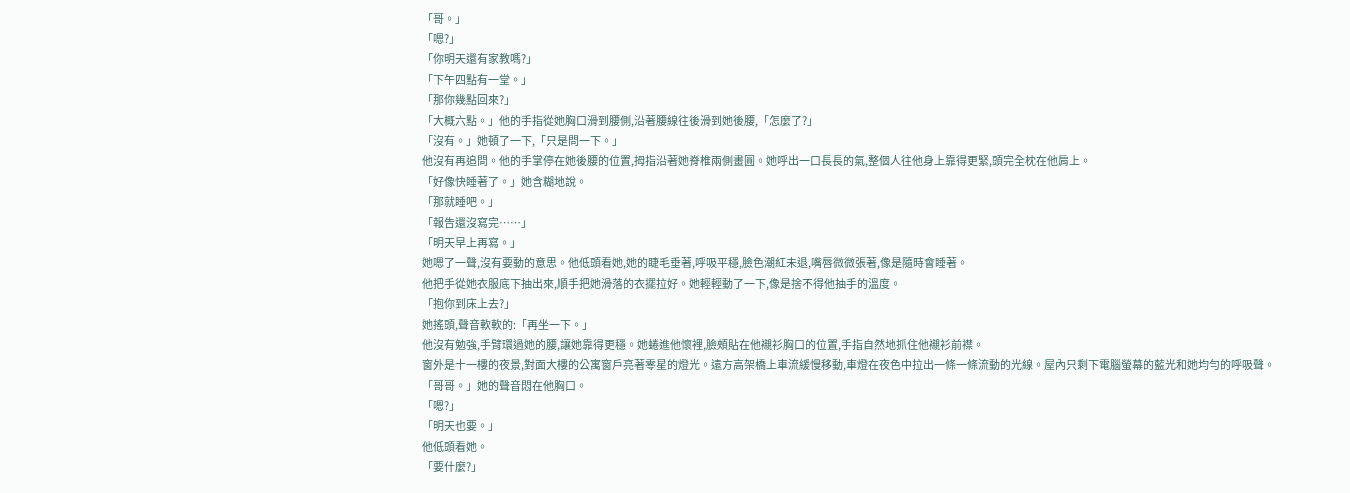「哥。」
「嗯?」
「你明天還有家教嗎?」
「下午四點有一堂。」
「那你幾點回來?」
「大概六點。」他的手指從她胸口滑到腰側,沿著腰線往後滑到她後腰,「怎麼了?」
「沒有。」她頓了一下,「只是問一下。」
他沒有再追問。他的手掌停在她後腰的位置,拇指沿著她脊椎兩側畫圓。她呼出一口長長的氣,整個人往他身上靠得更緊,頭完全枕在他肩上。
「好像快睡著了。」她含糊地說。
「那就睡吧。」
「報告還沒寫完……」
「明天早上再寫。」
她嗯了一聲,沒有要動的意思。他低頭看她,她的睫毛垂著,呼吸平穩,臉色潮紅未退,嘴唇微微張著,像是隨時會睡著。
他把手從她衣服底下抽出來,順手把她滑落的衣擺拉好。她輕輕動了一下,像是捨不得他抽手的溫度。
「抱你到床上去?」
她搖頭,聲音軟軟的:「再坐一下。」
他沒有勉強,手臂環過她的腰,讓她靠得更穩。她蜷進他懷裡,臉頰貼在他襯衫胸口的位置,手指自然地抓住他襯衫前襟。
窗外是十一樓的夜景,對面大樓的公寓窗戶亮著零星的燈光。遠方高架橋上車流緩慢移動,車燈在夜色中拉出一條一條流動的光線。屋內只剩下電腦螢幕的藍光和她均勻的呼吸聲。
「哥哥。」她的聲音悶在他胸口。
「嗯?」
「明天也要。」
他低頭看她。
「要什麼?」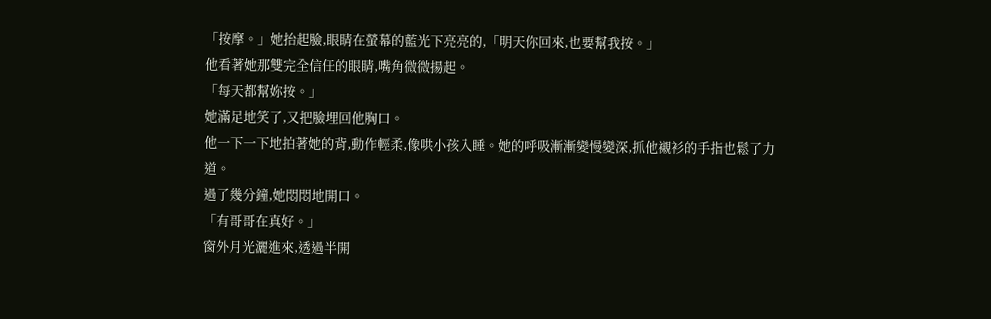「按摩。」她抬起臉,眼睛在螢幕的藍光下亮亮的,「明天你回來,也要幫我按。」
他看著她那雙完全信任的眼睛,嘴角微微揚起。
「每天都幫妳按。」
她滿足地笑了,又把臉埋回他胸口。
他一下一下地拍著她的背,動作輕柔,像哄小孩入睡。她的呼吸漸漸變慢變深,抓他襯衫的手指也鬆了力道。
過了幾分鐘,她悶悶地開口。
「有哥哥在真好。」
窗外月光灑進來,透過半開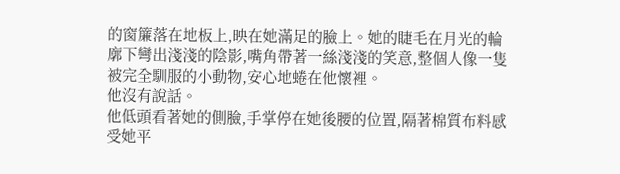的窗簾落在地板上,映在她滿足的臉上。她的睫毛在月光的輪廓下彎出淺淺的陰影,嘴角帶著一絲淺淺的笑意,整個人像一隻被完全馴服的小動物,安心地蜷在他懷裡。
他沒有說話。
他低頭看著她的側臉,手掌停在她後腰的位置,隔著棉質布料感受她平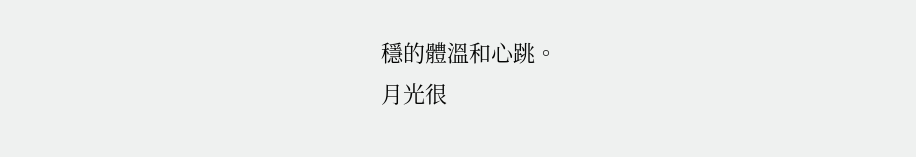穩的體溫和心跳。
月光很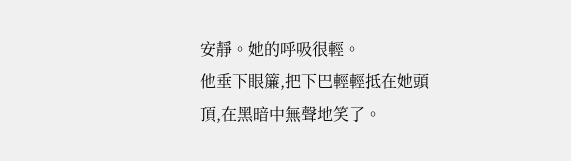安靜。她的呼吸很輕。
他垂下眼簾,把下巴輕輕抵在她頭頂,在黑暗中無聲地笑了。